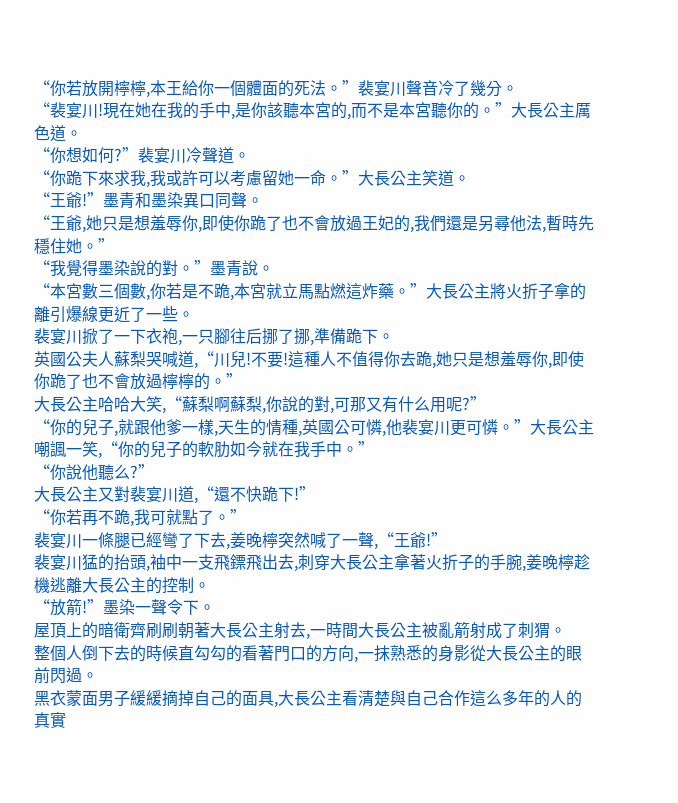“你若放開檸檸,本王給你一個體面的死法。”裴宴川聲音冷了幾分。
“裴宴川!現在她在我的手中,是你該聽本宮的,而不是本宮聽你的。”大長公主厲色道。
“你想如何?”裴宴川冷聲道。
“你跪下來求我,我或許可以考慮留她一命。”大長公主笑道。
“王爺!”墨青和墨染異口同聲。
“王爺,她只是想羞辱你,即使你跪了也不會放過王妃的,我們還是另尋他法,暫時先穩住她。”
“我覺得墨染說的對。”墨青說。
“本宮數三個數,你若是不跪,本宮就立馬點燃這炸藥。”大長公主將火折子拿的離引爆線更近了一些。
裴宴川掀了一下衣袍,一只腳往后挪了挪,準備跪下。
英國公夫人蘇梨哭喊道,“川兒!不要!這種人不值得你去跪,她只是想羞辱你,即使你跪了也不會放過檸檸的。”
大長公主哈哈大笑,“蘇梨啊蘇梨,你說的對,可那又有什么用呢?”
“你的兒子,就跟他爹一樣,天生的情種,英國公可憐,他裴宴川更可憐。”大長公主嘲諷一笑,“你的兒子的軟肋如今就在我手中。”
“你說他聽么?”
大長公主又對裴宴川道,“還不快跪下!”
“你若再不跪,我可就點了。”
裴宴川一條腿已經彎了下去,姜晚檸突然喊了一聲,“王爺!”
裴宴川猛的抬頭,袖中一支飛鏢飛出去,刺穿大長公主拿著火折子的手腕,姜晚檸趁機逃離大長公主的控制。
“放箭!”墨染一聲令下。
屋頂上的暗衛齊刷刷朝著大長公主射去,一時間大長公主被亂箭射成了刺猬。
整個人倒下去的時候直勾勾的看著門口的方向,一抹熟悉的身影從大長公主的眼前閃過。
黑衣蒙面男子緩緩摘掉自己的面具,大長公主看清楚與自己合作這么多年的人的真實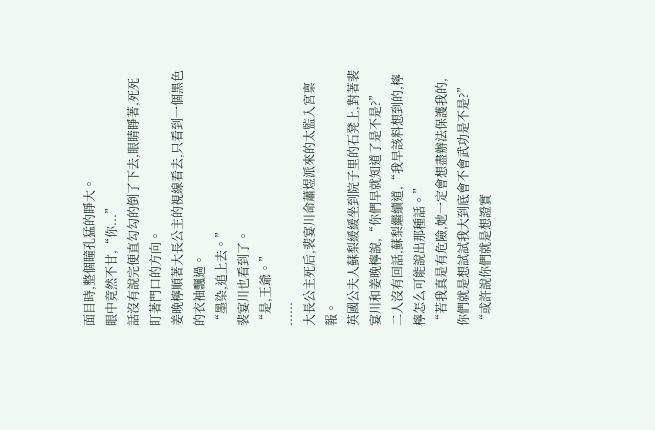面目時,整個瞳孔猛的睜大。
眼中竟然不甘,“你...”
話沒有說完便直勾勾的倒了下去,眼睛睜著,死死盯著門口的方向。
姜晚檸順著大長公主的視線看去,只看到一個黑色的衣袖飄過。
“墨染,追上去。”
裴宴川也看到了。
“是,王爺。”
......
大長公主死后,裴宴川命蕭煜派來的太監入宮稟報。
英國公夫人蘇梨緩緩坐到院子里的石凳上,對著裴宴川和姜晚檸說,“你們早就知道了是不是?”
二人沒有回話,蘇梨繼續道,“我早該料想到的,檸檸怎么可能說出那種話。”
“若我真是有危險,她一定會想盡辦法保護我的,你們就是想試試我大到底會不會武功是不是?”
“或許說你們就是想證實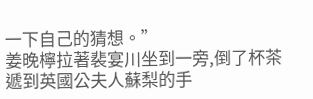一下自己的猜想。”
姜晚檸拉著裴宴川坐到一旁,倒了杯茶遞到英國公夫人蘇梨的手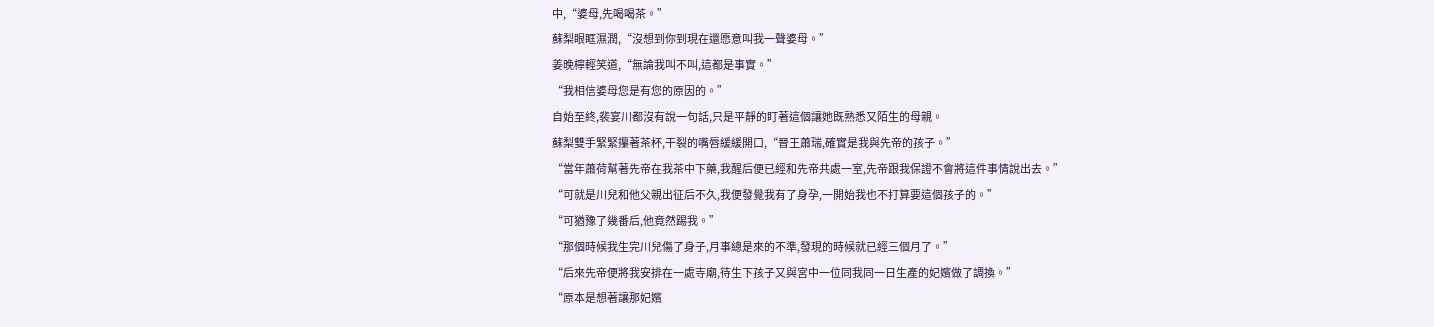中,“婆母,先喝喝茶。”
蘇梨眼眶濕潤,“沒想到你到現在還愿意叫我一聲婆母。”
姜晚檸輕笑道,“無論我叫不叫,這都是事實。”
“我相信婆母您是有您的原因的。”
自始至終,裴宴川都沒有說一句話,只是平靜的盯著這個讓她既熟悉又陌生的母親。
蘇梨雙手緊緊攥著茶杯,干裂的嘴唇緩緩開口,“晉王蕭瑞,確實是我與先帝的孩子。”
“當年蕭荷幫著先帝在我茶中下藥,我醒后便已經和先帝共處一室,先帝跟我保證不會將這件事情說出去。”
“可就是川兒和他父親出征后不久,我便發覺我有了身孕,一開始我也不打算要這個孩子的。”
“可猶豫了幾番后,他竟然踢我。”
“那個時候我生完川兒傷了身子,月事總是來的不準,發現的時候就已經三個月了。”
“后來先帝便將我安排在一處寺廟,待生下孩子又與宮中一位同我同一日生產的妃嬪做了調換。”
“原本是想著讓那妃嬪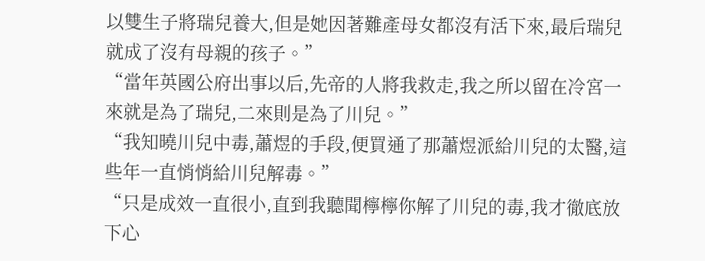以雙生子將瑞兒養大,但是她因著難產母女都沒有活下來,最后瑞兒就成了沒有母親的孩子。”
“當年英國公府出事以后,先帝的人將我救走,我之所以留在冷宮一來就是為了瑞兒,二來則是為了川兒。”
“我知曉川兒中毒,蕭煜的手段,便買通了那蕭煜派給川兒的太醫,這些年一直悄悄給川兒解毒。”
“只是成效一直很小,直到我聽聞檸檸你解了川兒的毒,我才徹底放下心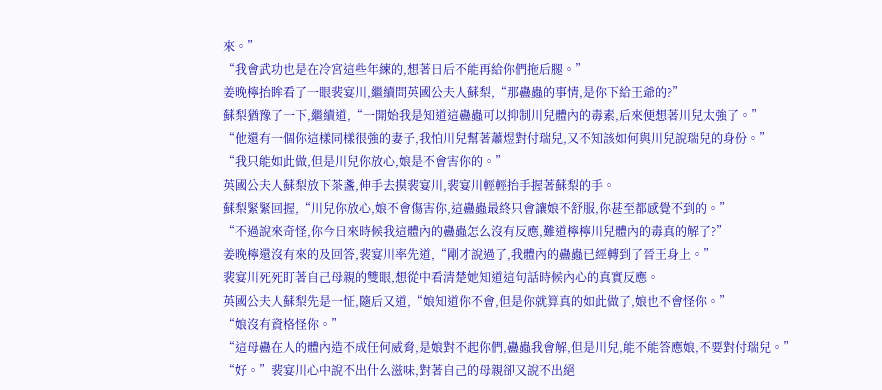來。”
“我會武功也是在冷宮這些年練的,想著日后不能再給你們拖后腿。”
姜晚檸抬眸看了一眼裴宴川,繼續問英國公夫人蘇梨,“那蠱蟲的事情,是你下給王爺的?”
蘇梨猶豫了一下,繼續道,“一開始我是知道這蠱蟲可以抑制川兒體內的毒素,后來便想著川兒太強了。”
“他還有一個你這樣同樣很強的妻子,我怕川兒幫著蕭煜對付瑞兒,又不知該如何與川兒說瑞兒的身份。”
“我只能如此做,但是川兒你放心,娘是不會害你的。”
英國公夫人蘇梨放下茶盞,伸手去摸裴宴川,裴宴川輕輕抬手握著蘇梨的手。
蘇梨緊緊回握,“川兒你放心,娘不會傷害你,這蠱蟲最終只會讓娘不舒服,你甚至都感覺不到的。”
“不過說來奇怪,你今日來時候我這體內的蠱蟲怎么沒有反應,難道檸檸川兒體內的毒真的解了?”
姜晚檸還沒有來的及回答,裴宴川率先道,“剛才說過了,我體內的蠱蟲已經轉到了晉王身上。”
裴宴川死死盯著自己母親的雙眼,想從中看清楚她知道這句話時候內心的真實反應。
英國公夫人蘇梨先是一怔,隨后又道,“娘知道你不會,但是你就算真的如此做了,娘也不會怪你。”
“娘沒有資格怪你。”
“這母蠱在人的體內造不成任何威脅,是娘對不起你們,蠱蟲我會解,但是川兒,能不能答應娘,不要對付瑞兒。”
“好。”裴宴川心中說不出什么滋味,對著自己的母親卻又說不出絕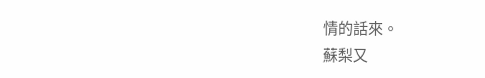情的話來。
蘇梨又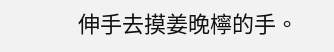伸手去摸姜晚檸的手。